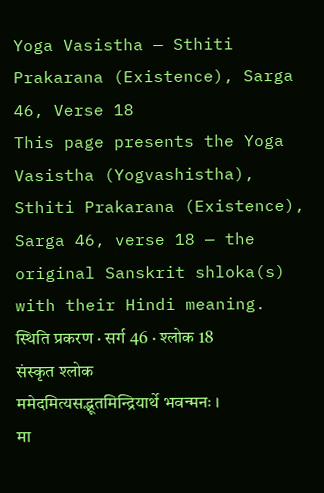Yoga Vasistha — Sthiti Prakarana (Existence), Sarga 46, Verse 18
This page presents the Yoga Vasistha (Yogvashistha), Sthiti Prakarana (Existence), Sarga 46, verse 18 — the original Sanskrit shloka(s) with their Hindi meaning.
स्थिति प्रकरण · सर्ग 46 · श्लोक 18
संस्कृत श्लोक
ममेदमित्यसद्भूतमिन्द्रियार्थे भवन्मनः ।
मा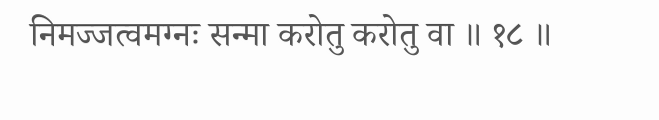निमज्जत्वमग्नः सन्मा करोतु करोतु वा ॥ १८ ॥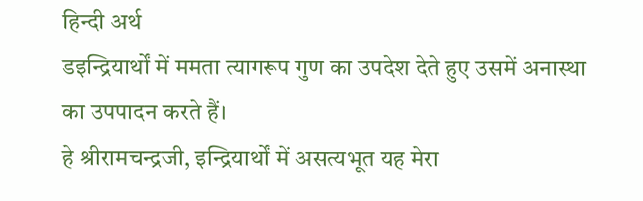हिन्दी अर्थ
डइन्द्रियार्थों में ममता त्यागरूप गुण का उपदेश देते हुए उसमें अनास्था का उपपादन करते हैं।
हे श्रीरामचन्द्रजी, इन्द्रियार्थों में असत्यभूत यह मेरा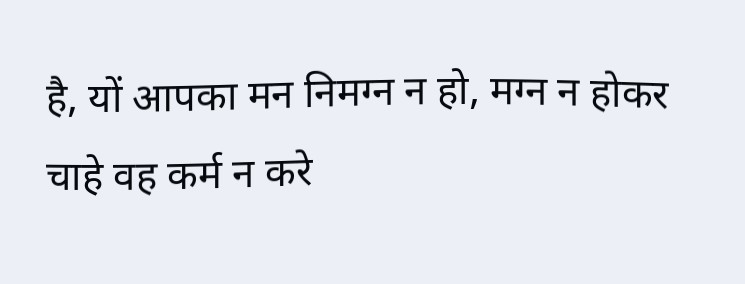है, यों आपका मन निमग्न न हो, मग्न न होकर
चाहे वह कर्म न करे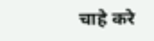चाहे करे